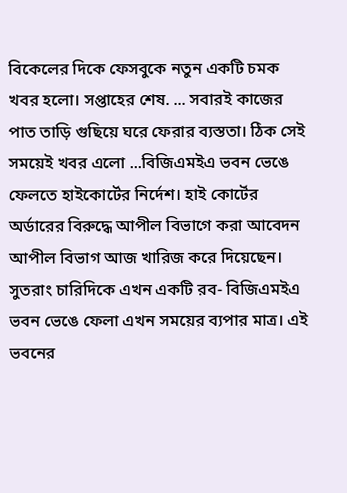বিকেলের দিকে ফেসবুকে নতুন একটি চমক খবর হলো। সপ্তাহের শেষ. ... সবারই কাজের পাত তাড়ি গুছিয়ে ঘরে ফেরার ব্যস্ততা। ঠিক সেই সময়েই খবর এলো ...বিজিএমইএ ভবন ভেঙে ফেলতে হাইকোর্টের নির্দেশ। হাই কোর্টের অর্ডারের বিরুদ্ধে আপীল বিভাগে করা আবেদন আপীল বিভাগ আজ খারিজ করে দিয়েছেন। সুতরাং চারিদিকে এখন একটি রব- বিজিএমইএ ভবন ভেঙে ফেলা এখন সময়ের ব্যপার মাত্র। এই ভবনের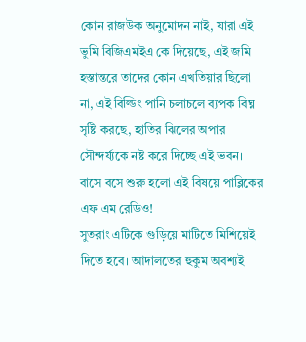কোন রাজউক অনুমোদন নাই, যারা এই ভুমি বিজিএমইএ কে দিয়েছে, এই জমি হস্তান্তরে তাদের কোন এখতিয়ার ছিলো না, এই বিল্ডিং পানি চলাচলে ব্যপক বিঘ্ন সৃষ্টি করছে, হাতির ঝিলের অপার সৌন্দর্য্যকে নষ্ট করে দিচ্ছে এই ভবন। বাসে বসে শুরু হলো এই বিষয়ে পাব্লিকের এফ এম রেডিও!
সুতরাং এটিকে গুড়িয়ে মাটিতে মিশিয়েই দিতে হবে। আদালতের হুকুম অবশ্যই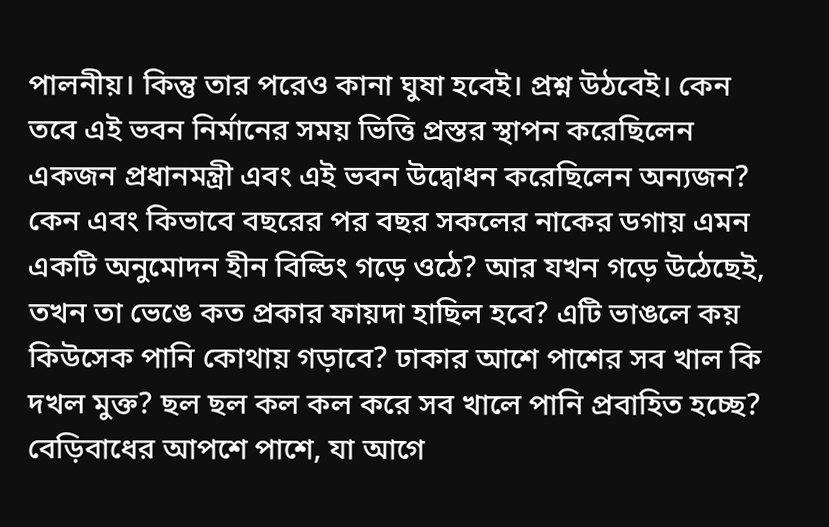পালনীয়। কিন্তু তার পরেও কানা ঘুষা হবেই। প্রশ্ন উঠবেই। কেন তবে এই ভবন নির্মানের সময় ভিত্তি প্রস্তর স্থাপন করেছিলেন একজন প্রধানমন্ত্রী এবং এই ভবন উদ্বোধন করেছিলেন অন্যজন? কেন এবং কিভাবে বছরের পর বছর সকলের নাকের ডগায় এমন একটি অনুমোদন হীন বিল্ডিং গড়ে ওঠে? আর যখন গড়ে উঠেছেই, তখন তা ভেঙে কত প্রকার ফায়দা হাছিল হবে? এটি ভাঙলে কয় কিউসেক পানি কোথায় গড়াবে? ঢাকার আশে পাশের সব খাল কি দখল মুক্ত? ছল ছল কল কল করে সব খালে পানি প্রবাহিত হচ্ছে? বেড়িবাধের আপশে পাশে, যা আগে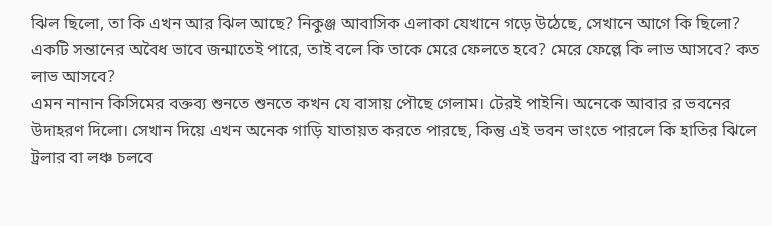ঝিল ছিলো, তা কি এখন আর ঝিল আছে? নিকুঞ্জ আবাসিক এলাকা যেখানে গড়ে উঠেছে, সেখানে আগে কি ছিলো? একটি সন্তানের অবৈধ ভাবে জন্মাতেই পারে, তাই বলে কি তাকে মেরে ফেলতে হবে? মেরে ফেল্লে কি লাভ আসবে? কত লাভ আসবে?
এমন নানান কিসিমের বক্তব্য শুনতে শুনতে কখন যে বাসায় পৌছে গেলাম। টেরই পাইনি। অনেকে আবার র ভবনের উদাহরণ দিলো। সেখান দিয়ে এখন অনেক গাড়ি যাতায়ত করতে পারছে, কিন্তু এই ভবন ভাংতে পারলে কি হাতির ঝিলে ট্রলার বা লঞ্চ চলবে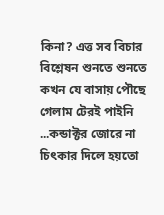কিনা? এত্ত সব বিচার বিশ্লেষন শুনতে শুনতে কখন যে বাসায় পৌছে গেলাম টেরই পাইনি ...কন্ডাক্টর জোরে না চিৎকার দিলে হয়তো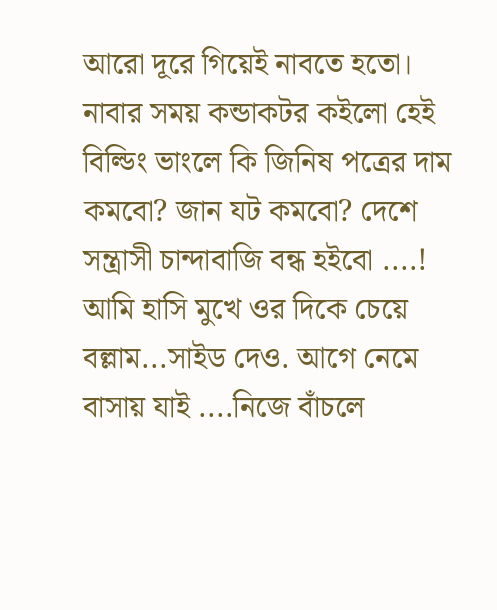আরো দূরে গিয়েই নাবতে হতো। নাবার সময় কন্ডাকটর কইলো হেই বিল্ডিং ভাংলে কি জিনিষ পত্রের দাম কমবো? জান যট কমবো? দেশে সন্ত্রাসী চান্দাবাজি বন্ধ হইবো ....! আমি হাসি মুখে ওর দিকে চেয়ে বল্লাম...সাইড দেও. আগে নেমে বাসায় যাই ....নিজে বাঁচলে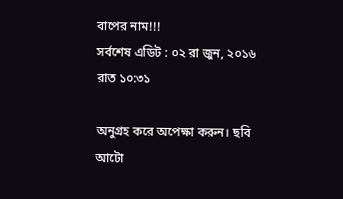বাপের নাম!!!
সর্বশেষ এডিট : ০২ রা জুন, ২০১৬ রাত ১০:৩১

অনুগ্রহ করে অপেক্ষা করুন। ছবি আটো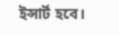ইন্সার্ট হবে।